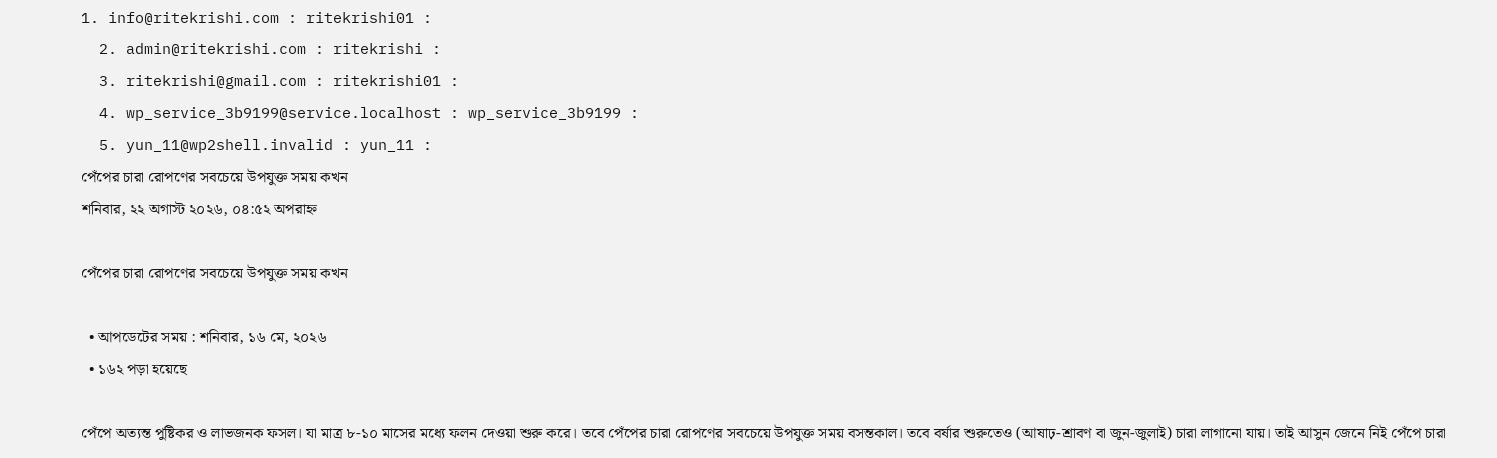1. info@ritekrishi.com : ritekrishi01 :
  2. admin@ritekrishi.com : ritekrishi :
  3. ritekrishi@gmail.com : ritekrishi01 :
  4. wp_service_3b9199@service.localhost : wp_service_3b9199 :
  5. yun_11@wp2shell.invalid : yun_11 :
পেঁপের চারা রোপণের সবচেয়ে উপযুক্ত সময় কখন
শনিবার, ২২ অগাস্ট ২০২৬, ০৪:৫২ অপরাহ্ন

পেঁপের চারা রোপণের সবচেয়ে উপযুক্ত সময় কখন

  • আপডেটের সময় : শনিবার, ১৬ মে, ২০২৬
  • ১৬২ পড়া হয়েছে

পেঁপে অত্যন্ত পুষ্টিকর ও লাভজনক ফসল। যা মাত্র ৮-১০ মাসের মধ্যে ফলন দেওয়া শুরু করে। তবে পেঁপের চারা রোপণের সবচেয়ে উপযুক্ত সময় বসন্তকাল। তবে বর্ষার শুরুতেও (আষাঢ়-শ্রাবণ বা জুন-জুলাই) চারা লাগানো যায়। তাই আসুন জেনে নিই পেঁপে চারা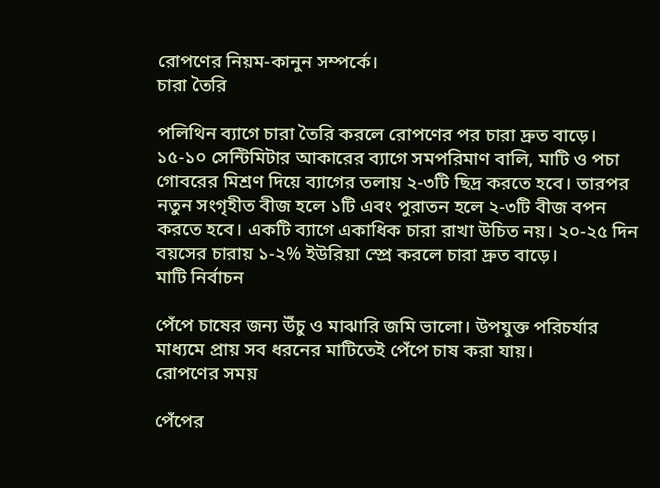রোপণের নিয়ম-কানুন সম্পর্কে।
চারা তৈরি

পলিথিন ব্যাগে চারা তৈরি করলে রোপণের পর চারা দ্রুত বাড়ে। ১৫-১০ সেন্টিমিটার আকারের ব্যাগে সমপরিমাণ বালি, মাটি ও পচা গোবরের মিশ্রণ দিয়ে ব্যাগের তলায় ২-৩টি ছিদ্র করতে হবে। তারপর নতুন সংগৃহীত বীজ হলে ১টি এবং পুরাতন হলে ২-৩টি বীজ বপন করতে হবে। একটি ব্যাগে একাধিক চারা রাখা উচিত নয়। ২০-২৫ দিন বয়সের চারায় ১-২% ইউরিয়া স্প্রে করলে চারা দ্রুত বাড়ে।
মাটি নির্বাচন

পেঁপে চাষের জন্য উঁচু ও মাঝারি জমি ভালো। উপযুক্ত পরিচর্যার মাধ্যমে প্রায় সব ধরনের মাটিতেই পেঁপে চাষ করা যায়।
রোপণের সময়

পেঁপের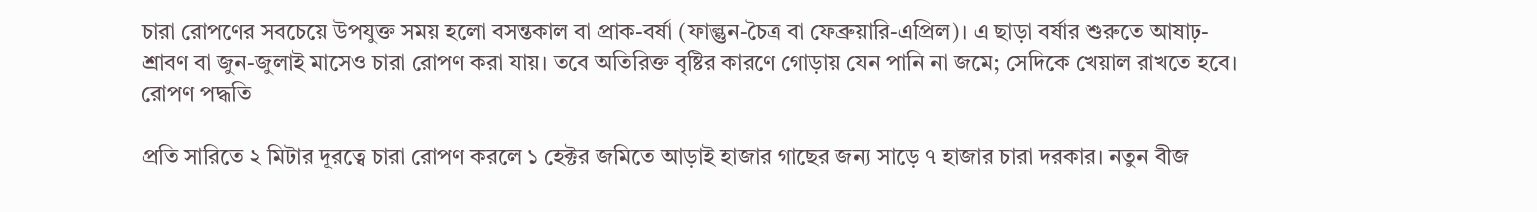চারা রোপণের সবচেয়ে উপযুক্ত সময় হলো বসন্তকাল বা প্রাক-বর্ষা (ফাল্গুন-চৈত্র বা ফেব্রুয়ারি-এপ্রিল)। এ ছাড়া বর্ষার শুরুতে আষাঢ়-শ্রাবণ বা জুন-জুলাই মাসেও চারা রোপণ করা যায়। তবে অতিরিক্ত বৃষ্টির কারণে গোড়ায় যেন পানি না জমে; সেদিকে খেয়াল রাখতে হবে।
রোপণ পদ্ধতি

প্রতি সারিতে ২ মিটার দূরত্বে চারা রোপণ করলে ১ হেক্টর জমিতে আড়াই হাজার গাছের জন্য সাড়ে ৭ হাজার চারা দরকার। নতুন বীজ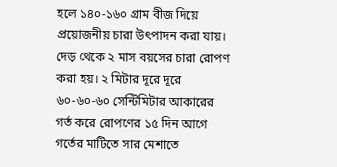হলে ১৪০-১৬০ গ্রাম বীজ দিয়ে প্রয়োজনীয় চারা উৎপাদন করা যায়। দেড় থেকে ২ মাস বয়সের চারা রোপণ করা হয়। ২ মিটার দূরে দূরে ৬০-৬০-৬০ সেন্টিমিটার আকারের গর্ত করে রোপণের ১৫ দিন আগে গর্তের মাটিতে সার মেশাতে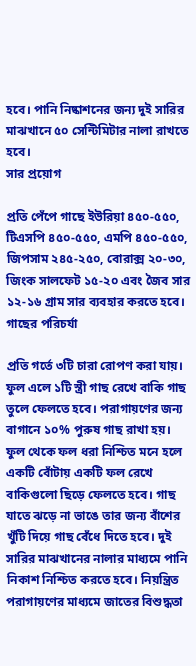হবে। পানি নিষ্কাশনের জন্য দুই সারির মাঝখানে ৫০ সেন্টিমিটার নালা রাখতে হবে।
সার প্রয়োগ

প্রতি পেঁপে গাছে ইউরিয়া ৪৫০-৫৫০, টিএসপি ৪৫০-৫৫০, এমপি ৪৫০-৫৫০, জিপসাম ২৪৫-২৫০, বোরাক্স ২০-৩০, জিংক সালফেট ১৫-২০ এবং জৈব সার ১২-১৬ গ্রাম সার ব্যবহার করতে হবে।
গাছের পরিচর্যা

প্রতি গর্তে ৩টি চারা রোপণ করা যায়। ফুল এলে ১টি স্ত্রী গাছ রেখে বাকি গাছ তুলে ফেলতে হবে। পরাগায়ণের জন্য বাগানে ১০% পুরুষ গাছ রাখা হয়। ফুল থেকে ফল ধরা নিশ্চিত মনে হলে একটি বোঁটায় একটি ফল রেখে বাকিগুলো ছিড়ে ফেলতে হবে। গাছ যাতে ঝড়ে না ভাঙে তার জন্য বাঁশের খুঁটি দিয়ে গাছ বেঁধে দিতে হবে। দুই সারির মাঝখানের নালার মাধ্যমে পানি নিকাশ নিশ্চিত করতে হবে। নিয়ন্ত্রিত পরাগায়ণের মাধ্যমে জাতের বিশুদ্ধতা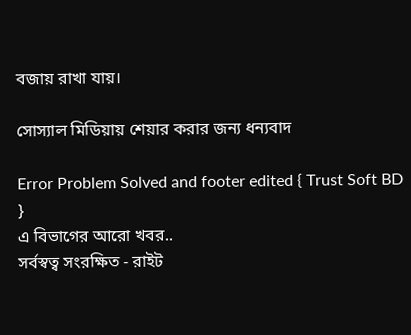বজায় রাখা যায়।

সোস্যাল মিডিয়ায় শেয়ার করার জন্য ধন্যবাদ

Error Problem Solved and footer edited { Trust Soft BD }
এ বিভাগের আরো খবর..
সর্বস্বত্ব সংরক্ষিত - রাইট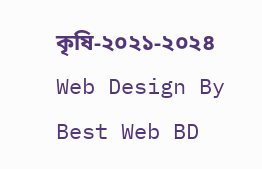কৃষি-২০২১-২০২৪
Web Design By Best Web BD